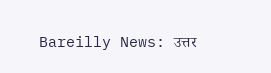Bareilly News: उत्तर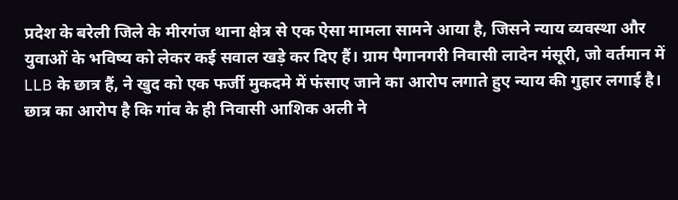प्रदेश के बरेली जिले के मीरगंज थाना क्षेत्र से एक ऐसा मामला सामने आया है, जिसने न्याय व्यवस्था और युवाओं के भविष्य को लेकर कई सवाल खड़े कर दिए हैं। ग्राम पैगानगरी निवासी लादेन मंसूरी, जो वर्तमान में LLB के छात्र हैं, ने खुद को एक फर्जी मुकदमे में फंसाए जाने का आरोप लगाते हुए न्याय की गुहार लगाई है।
छात्र का आरोप है कि गांव के ही निवासी आशिक अली ने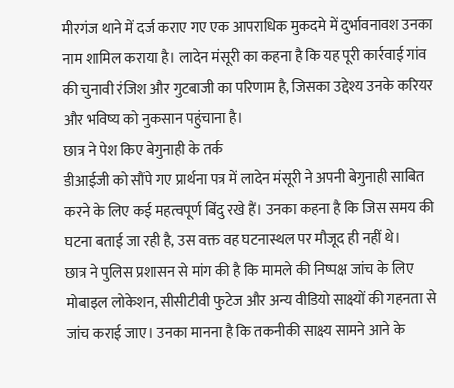मीरगंज थाने में दर्ज कराए गए एक आपराधिक मुकदमे में दुर्भावनावश उनका नाम शामिल कराया है। लादेन मंसूरी का कहना है कि यह पूरी कार्रवाई गांव की चुनावी रंजिश और गुटबाजी का परिणाम है, जिसका उद्देश्य उनके करियर और भविष्य को नुकसान पहुंचाना है।
छात्र ने पेश किए बेगुनाही के तर्क
डीआईजी को सौंपे गए प्रार्थना पत्र में लादेन मंसूरी ने अपनी बेगुनाही साबित करने के लिए कई महत्वपूर्ण बिंदु रखे हैं। उनका कहना है कि जिस समय की घटना बताई जा रही है, उस वक्त वह घटनास्थल पर मौजूद ही नहीं थे।
छात्र ने पुलिस प्रशासन से मांग की है कि मामले की निष्पक्ष जांच के लिए मोबाइल लोकेशन, सीसीटीवी फुटेज और अन्य वीडियो साक्ष्यों की गहनता से जांच कराई जाए। उनका मानना है कि तकनीकी साक्ष्य सामने आने के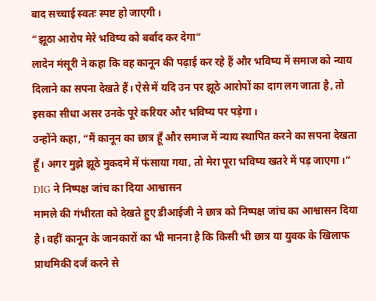बाद सच्चाई स्वतः स्पष्ट हो जाएगी।
“झूठा आरोप मेरे भविष्य को बर्बाद कर देगा”
लादेन मंसूरी ने कहा कि वह कानून की पढ़ाई कर रहे हैं और भविष्य में समाज को न्याय दिलाने का सपना देखते हैं। ऐसे में यदि उन पर झूठे आरोपों का दाग लग जाता है, तो इसका सीधा असर उनके पूरे करियर और भविष्य पर पड़ेगा।
उन्होंने कहा, “मैं कानून का छात्र हूँ और समाज में न्याय स्थापित करने का सपना देखता हूँ। अगर मुझे झूठे मुकदमे में फंसाया गया, तो मेरा पूरा भविष्य खतरे में पड़ जाएगा।”
DIG ने निष्पक्ष जांच का दिया आश्वासन
मामले की गंभीरता को देखते हुए डीआईजी ने छात्र को निष्पक्ष जांच का आश्वासन दिया है। वहीं कानून के जानकारों का भी मानना है कि किसी भी छात्र या युवक के खिलाफ प्राथमिकी दर्ज करने से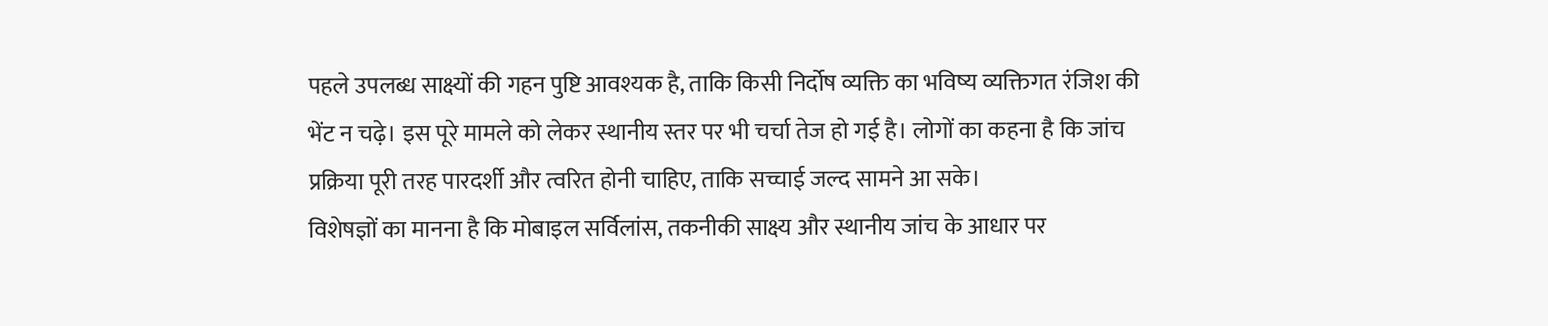पहले उपलब्ध साक्ष्यों की गहन पुष्टि आवश्यक है, ताकि किसी निर्दोष व्यक्ति का भविष्य व्यक्तिगत रंजिश की भेंट न चढ़े। इस पूरे मामले को लेकर स्थानीय स्तर पर भी चर्चा तेज हो गई है। लोगों का कहना है कि जांच प्रक्रिया पूरी तरह पारदर्शी और त्वरित होनी चाहिए, ताकि सच्चाई जल्द सामने आ सके।
विशेषज्ञों का मानना है कि मोबाइल सर्विलांस, तकनीकी साक्ष्य और स्थानीय जांच के आधार पर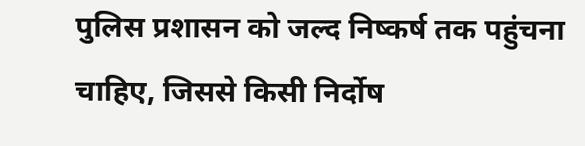पुलिस प्रशासन को जल्द निष्कर्ष तक पहुंचना चाहिए, जिससे किसी निर्दोष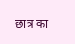छात्र का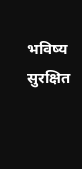भविष्य सुरक्षित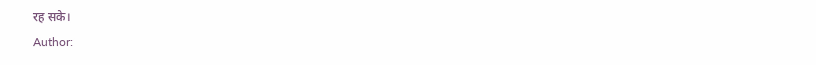रह सके।
Author: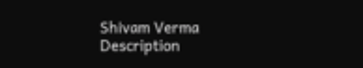Shivam Verma
Description